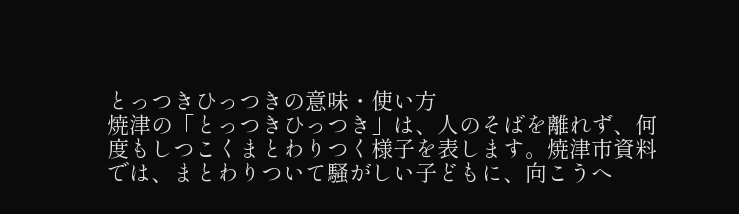とっつきひっつきの意味・使い方
焼津の「とっつきひっつき」は、人のそばを離れず、何度もしつこくまとわりつく様子を表します。焼津市資料では、まとわりついて騒がしい子どもに、向こうへ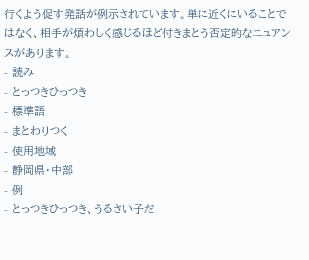行くよう促す発話が例示されています。単に近くにいることではなく、相手が煩わしく感じるほど付きまとう否定的なニュアンスがあります。
- 読み
- とっつきひっつき
- 標準語
- まとわりつく
- 使用地域
- 静岡県・中部
- 例
- とっつきひっつき、うるさい子だ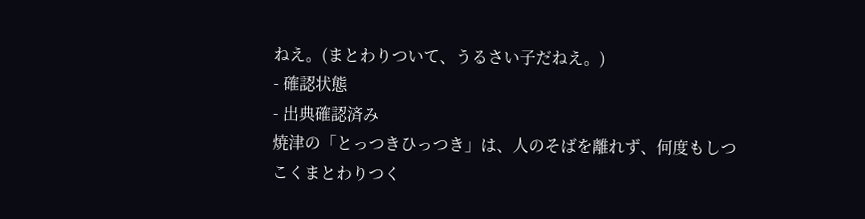ねえ。(まとわりついて、うるさい子だねえ。)
- 確認状態
- 出典確認済み
焼津の「とっつきひっつき」は、人のそばを離れず、何度もしつこくまとわりつく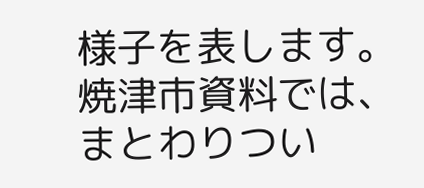様子を表します。焼津市資料では、まとわりつい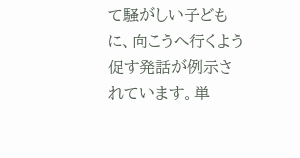て騒がしい子どもに、向こうへ行くよう促す発話が例示されています。単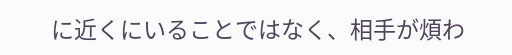に近くにいることではなく、相手が煩わ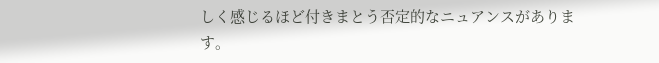しく感じるほど付きまとう否定的なニュアンスがあります。